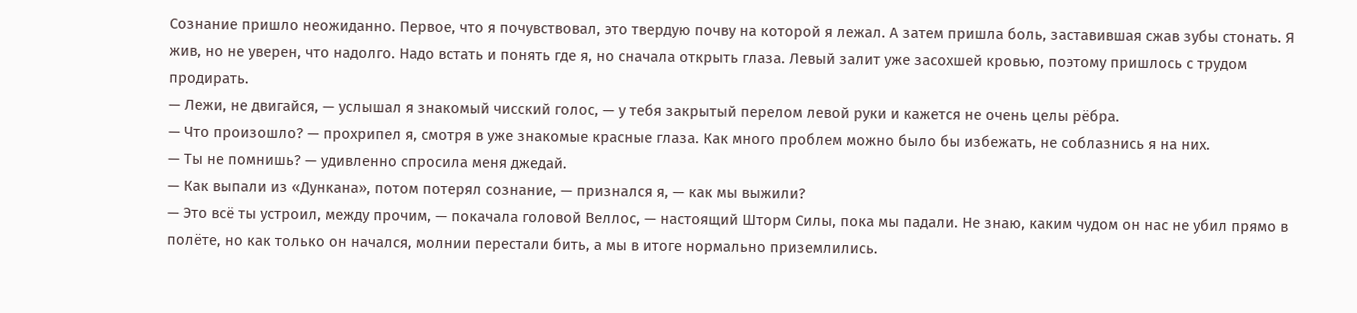Сознание пришло неожиданно. Первое, что я почувствовал, это твердую почву на которой я лежал. А затем пришла боль, заставившая сжав зубы стонать. Я жив, но не уверен, что надолго. Надо встать и понять где я, но сначала открыть глаза. Левый залит уже засохшей кровью, поэтому пришлось с трудом продирать.
— Лежи, не двигайся, — услышал я знакомый чисский голос, — у тебя закрытый перелом левой руки и кажется не очень целы рёбра.
— Что произошло? — прохрипел я, смотря в уже знакомые красные глаза. Как много проблем можно было бы избежать, не соблазнись я на них.
— Ты не помнишь? — удивленно спросила меня джедай.
— Как выпали из «Дункана», потом потерял сознание, — признался я, — как мы выжили?
— Это всё ты устроил, между прочим, — покачала головой Веллос, — настоящий Шторм Силы, пока мы падали. Не знаю, каким чудом он нас не убил прямо в полёте, но как только он начался, молнии перестали бить, а мы в итоге нормально приземлились.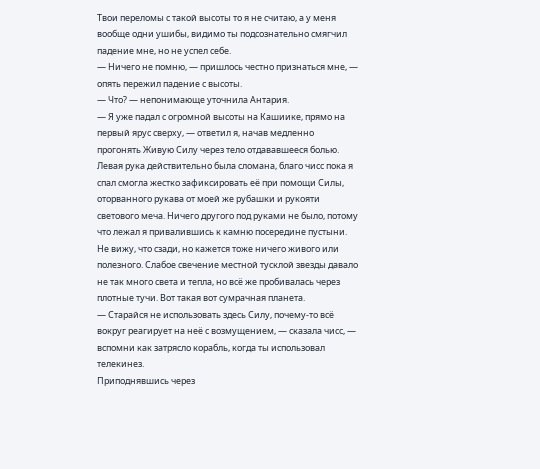Твои переломы с такой высоты то я не считаю, а у меня вообще одни ушибы, видимо ты подсознательно смягчил падение мне, но не успел себе.
— Ничего не помню, — пришлось честно признаться мне, — опять пережил падение с высоты.
— Что? — непонимающе уточнила Антария.
— Я уже падал с огромной высоты на Кашиике, прямо на первый ярус сверху, — ответил я, начав медленно прогонять Живую Силу через тело отдававшееся болью. Левая рука действительно была сломана, благо чисс пока я спал смогла жестко зафиксировать её при помощи Силы, оторванного рукава от моей же рубашки и рукояти светового меча. Ничего другого под руками не было, потому что лежал я привалившись к камню посередине пустыни. Не вижу, что сзади, но кажется тоже ничего живого или полезного. Слабое свечение местной тусклой звезды давало не так много света и тепла, но всё же пробивалась через плотные тучи. Вот такая вот сумрачная планета.
— Старайся не использовать здесь Силу, почему-то всё вокруг реагирует на неё с возмущением, — сказала чисс, — вспомни как затрясло корабль, когда ты использовал телекинез.
Приподнявшись через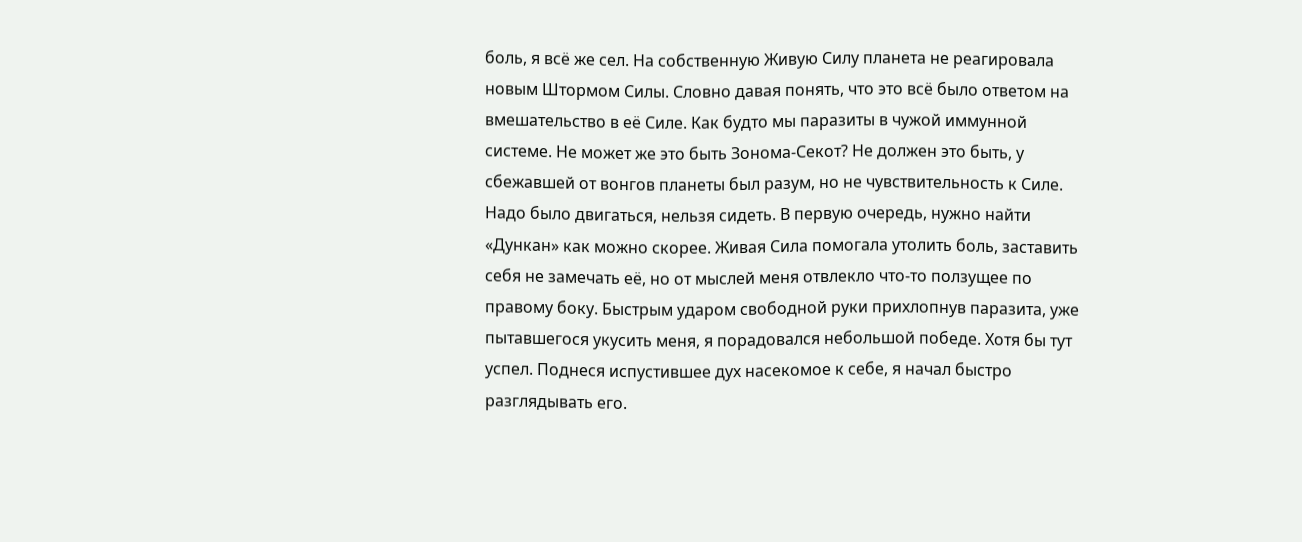боль, я всё же сел. На собственную Живую Силу планета не реагировала новым Штормом Силы. Словно давая понять, что это всё было ответом на вмешательство в её Силе. Как будто мы паразиты в чужой иммунной системе. Не может же это быть Зонома-Секот? Не должен это быть, у сбежавшей от вонгов планеты был разум, но не чувствительность к Силе. Надо было двигаться, нельзя сидеть. В первую очередь, нужно найти «Дункан» как можно скорее. Живая Сила помогала утолить боль, заставить себя не замечать её, но от мыслей меня отвлекло что-то ползущее по правому боку. Быстрым ударом свободной руки прихлопнув паразита, уже пытавшегося укусить меня, я порадовался небольшой победе. Хотя бы тут успел. Поднеся испустившее дух насекомое к себе, я начал быстро разглядывать его.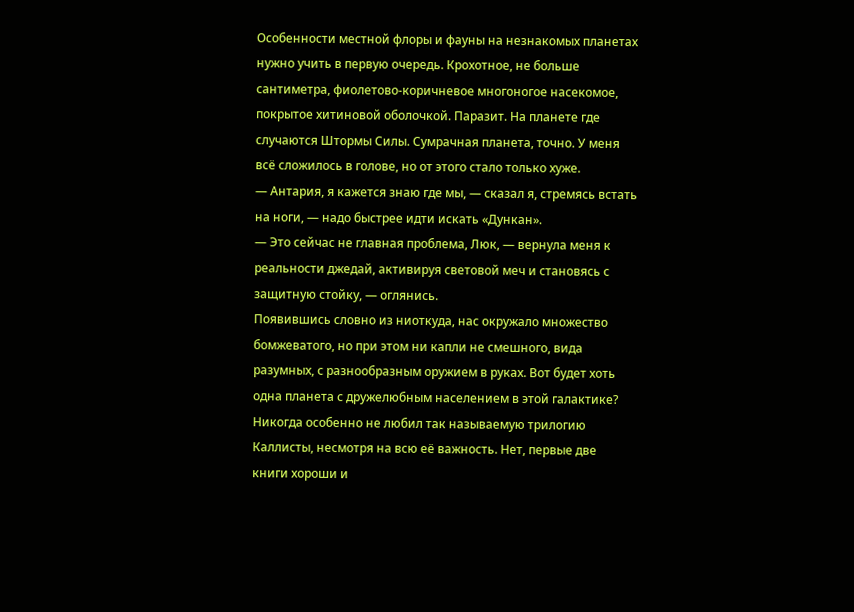Особенности местной флоры и фауны на незнакомых планетах нужно учить в первую очередь. Крохотное, не больше сантиметра, фиолетово-коричневое многоногое насекомое, покрытое хитиновой оболочкой. Паразит. На планете где случаются Штормы Силы. Сумрачная планета, точно. У меня всё сложилось в голове, но от этого стало только хуже.
— Антария, я кажется знаю где мы, — сказал я, стремясь встать на ноги, — надо быстрее идти искать «Дункан».
— Это сейчас не главная проблема, Люк, — вернула меня к реальности джедай, активируя световой меч и становясь с защитную стойку, — оглянись.
Появившись словно из ниоткуда, нас окружало множество бомжеватого, но при этом ни капли не смешного, вида разумных, с разнообразным оружием в руках. Вот будет хоть одна планета с дружелюбным населением в этой галактике?
Никогда особенно не любил так называемую трилогию Каллисты, несмотря на всю её важность. Нет, первые две книги хороши и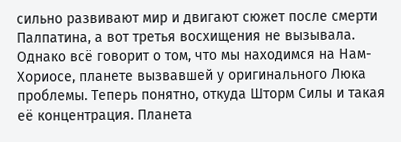сильно развивают мир и двигают сюжет после смерти Палпатина, а вот третья восхищения не вызывала. Однако всё говорит о том, что мы находимся на Нам-Хориосе, планете вызвавшей у оригинального Люка проблемы. Теперь понятно, откуда Шторм Силы и такая её концентрация. Планета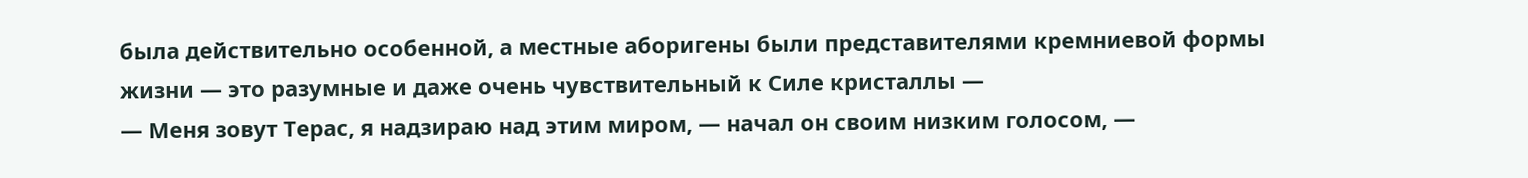была действительно особенной, а местные аборигены были представителями кремниевой формы жизни — это разумные и даже очень чувствительный к Силе кристаллы —
— Меня зовут Терас, я надзираю над этим миром, — начал он своим низким голосом, —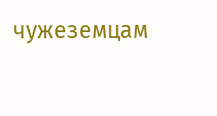чужеземцам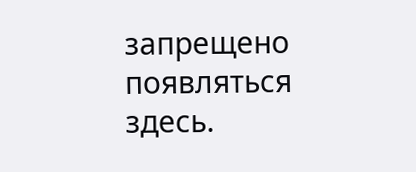запрещено появляться здесь.